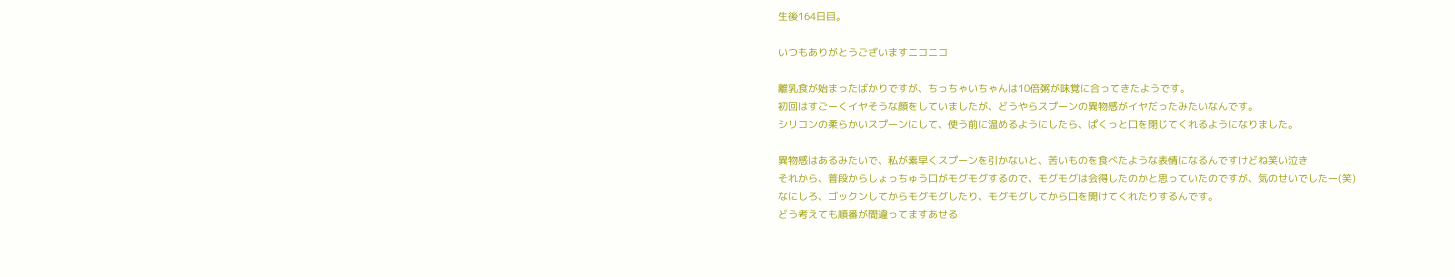生後164日目。

いつもありがとうございますニコニコ

離乳食が始まったばかりですが、ちっちゃいちゃんは10倍粥が味覚に合ってきたようです。
初回はすごーくイヤそうな顔をしていましたが、どうやらスプーンの異物感がイヤだったみたいなんです。
シリコンの柔らかいスプーンにして、使う前に温めるようにしたら、ぱくっと口を閉じてくれるようになりました。

異物感はあるみたいで、私が素早くスプーンを引かないと、苦いものを食べたような表情になるんですけどね笑い泣き
それから、普段からしょっちゅう口がモグモグするので、モグモグは会得したのかと思っていたのですが、気のせいでしたー(笑)
なにしろ、ゴックンしてからモグモグしたり、モグモグしてから口を開けてくれたりするんです。
どう考えても順番が間違ってますあせる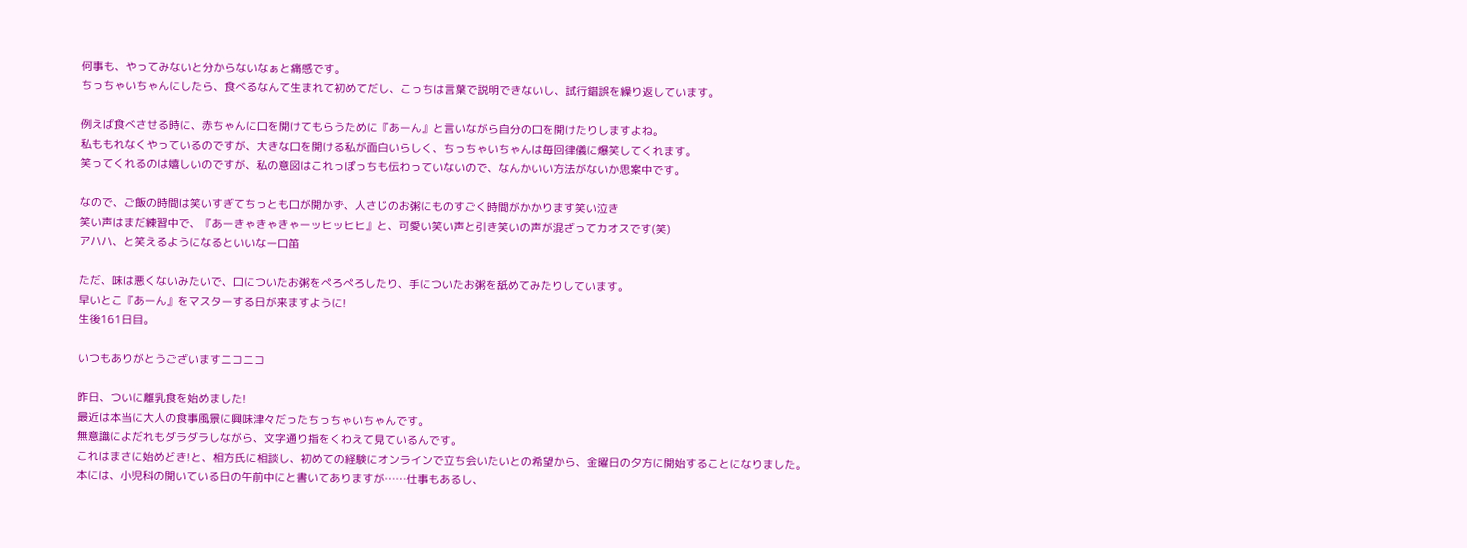何事も、やってみないと分からないなぁと痛感です。
ちっちゃいちゃんにしたら、食べるなんて生まれて初めてだし、こっちは言葉で説明できないし、試行錯誤を繰り返しています。

例えば食べさせる時に、赤ちゃんに口を開けてもらうために『あーん』と言いながら自分の口を開けたりしますよね。
私ももれなくやっているのですが、大きな口を開ける私が面白いらしく、ちっちゃいちゃんは毎回律儀に爆笑してくれます。
笑ってくれるのは嬉しいのですが、私の意図はこれっぽっちも伝わっていないので、なんかいい方法がないか思案中です。

なので、ご飯の時間は笑いすぎてちっとも口が開かず、人さじのお粥にものすごく時間がかかります笑い泣き
笑い声はまだ練習中で、『あーきゃきゃきゃーッヒッヒヒ』と、可愛い笑い声と引き笑いの声が混ざってカオスです(笑)
アハハ、と笑えるようになるといいなー口笛

ただ、味は悪くないみたいで、口についたお粥をぺろぺろしたり、手についたお粥を舐めてみたりしています。
早いとこ『あーん』をマスターする日が来ますように!
生後161日目。

いつもありがとうございますニコニコ

昨日、ついに離乳食を始めました!
最近は本当に大人の食事風景に興味津々だったちっちゃいちゃんです。
無意識によだれもダラダラしながら、文字通り指をくわえて見ているんです。
これはまさに始めどき!と、相方氏に相談し、初めての経験にオンラインで立ち会いたいとの希望から、金曜日の夕方に開始することになりました。
本には、小児科の開いている日の午前中にと書いてありますが……仕事もあるし、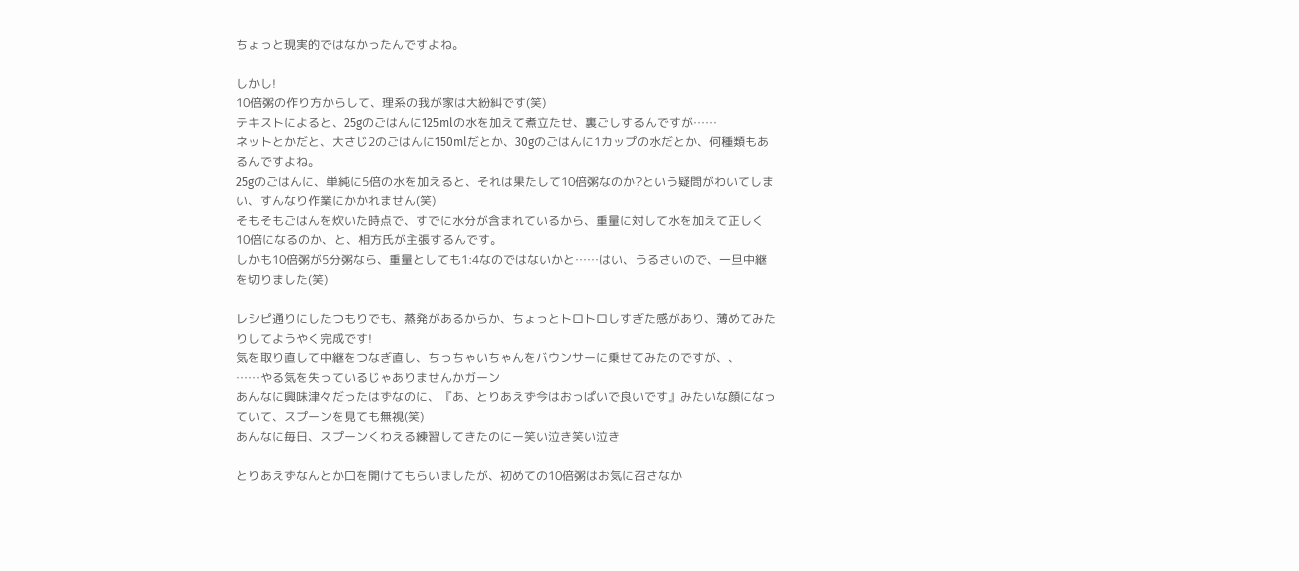ちょっと現実的ではなかったんですよね。

しかし!
10倍粥の作り方からして、理系の我が家は大紛糾です(笑)
テキストによると、25gのごはんに125mlの水を加えて煮立たせ、裏ごしするんですが……
ネットとかだと、大さじ2のごはんに150mlだとか、30gのごはんに1カップの水だとか、何種類もあるんですよね。
25gのごはんに、単純に5倍の水を加えると、それは果たして10倍粥なのか?という疑問がわいてしまい、すんなり作業にかかれません(笑)
そもそもごはんを炊いた時点で、すでに水分が含まれているから、重量に対して水を加えて正しく10倍になるのか、と、相方氏が主張するんです。
しかも10倍粥が5分粥なら、重量としても1:4なのではないかと……はい、うるさいので、一旦中継を切りました(笑)

レシピ通りにしたつもりでも、蒸発があるからか、ちょっとトロトロしすぎた感があり、薄めてみたりしてようやく完成です!
気を取り直して中継をつなぎ直し、ちっちゃいちゃんをバウンサーに乗せてみたのですが、、
……やる気を失っているじゃありませんかガーン
あんなに興味津々だったはずなのに、『あ、とりあえず今はおっぱいで良いです』みたいな顔になっていて、スプーンを見ても無視(笑)
あんなに毎日、スプーンくわえる練習してきたのにー笑い泣き笑い泣き

とりあえずなんとか口を開けてもらいましたが、初めての10倍粥はお気に召さなか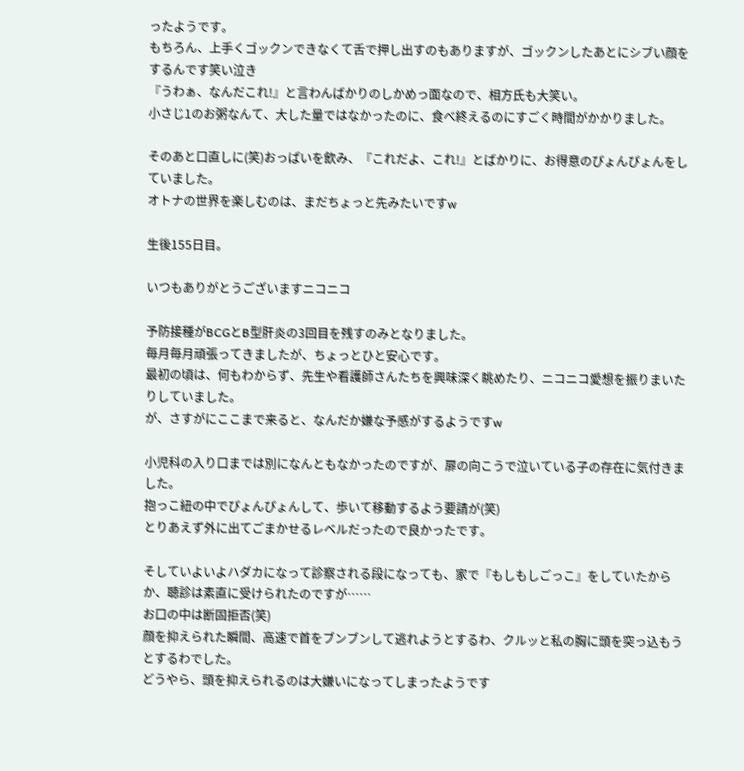ったようです。
もちろん、上手くゴックンできなくて舌で押し出すのもありますが、ゴックンしたあとにシブい顔をするんです笑い泣き
『うわぁ、なんだこれ!』と言わんばかりのしかめっ面なので、相方氏も大笑い。
小さじ1のお粥なんて、大した量ではなかったのに、食べ終えるのにすごく時間がかかりました。

そのあと口直しに(笑)おっぱいを飲み、『これだよ、これ!』とばかりに、お得意のぴょんぴょんをしていました。
オトナの世界を楽しむのは、まだちょっと先みたいですw

生後155日目。

いつもありがとうございますニコニコ

予防接種がBCGとB型肝炎の3回目を残すのみとなりました。
毎月毎月頑張ってきましたが、ちょっとひと安心です。
最初の頃は、何もわからず、先生や看護師さんたちを興味深く眺めたり、ニコニコ愛想を振りまいたりしていました。
が、さすがにここまで来ると、なんだか嫌な予感がするようですw

小児科の入り口までは別になんともなかったのですが、扉の向こうで泣いている子の存在に気付きました。
抱っこ紐の中でぴょんぴょんして、歩いて移動するよう要請が(笑)
とりあえず外に出てごまかせるレベルだったので良かったです。

そしていよいよハダカになって診察される段になっても、家で『もしもしごっこ』をしていたからか、聴診は素直に受けられたのですが……
お口の中は断固拒否(笑)
顔を抑えられた瞬間、高速で首をブンブンして逃れようとするわ、クルッと私の胸に頭を突っ込もうとするわでした。
どうやら、頭を抑えられるのは大嫌いになってしまったようです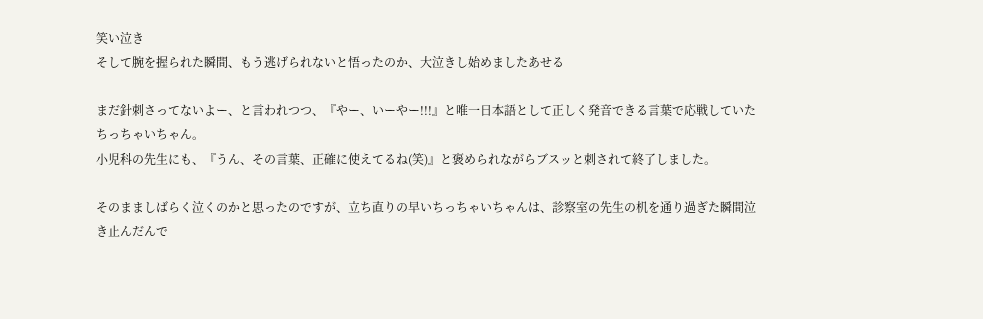笑い泣き
そして腕を握られた瞬間、もう逃げられないと悟ったのか、大泣きし始めましたあせる

まだ針刺さってないよー、と言われつつ、『やー、いーやー!!!』と唯一日本語として正しく発音できる言葉で応戦していたちっちゃいちゃん。
小児科の先生にも、『うん、その言葉、正確に使えてるね(笑)』と褒められながらブスッと刺されて終了しました。

そのまましばらく泣くのかと思ったのですが、立ち直りの早いちっちゃいちゃんは、診察室の先生の机を通り過ぎた瞬間泣き止んだんで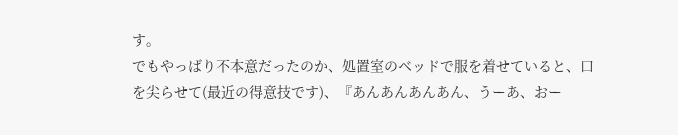す。
でもやっばり不本意だったのか、処置室のベッドで服を着せていると、口を尖らせて(最近の得意技です)、『あんあんあんあん、うーあ、おー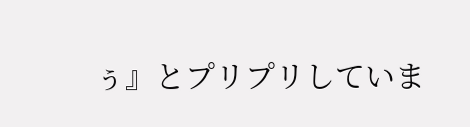ぅ』とプリプリしていま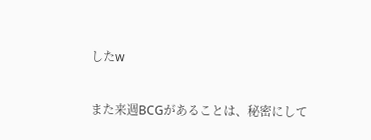したw

また来週BCGがあることは、秘密にして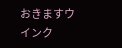おきますウインク